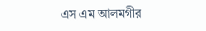এস এম আলমগীর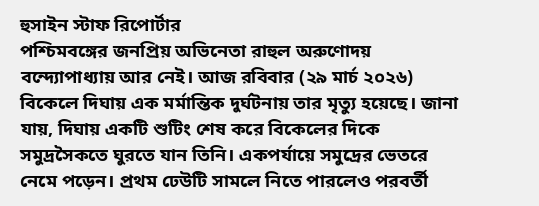হুসাইন স্টাফ রিপোর্টার
পশ্চিমবঙ্গের জনপ্রিয় অভিনেতা রাহুল অরুণোদয় বন্দ্যোপাধ্যায় আর নেই। আজ রবিবার (২৯ মার্চ ২০২৬) বিকেলে দিঘায় এক মর্মান্তিক দুর্ঘটনায় তার মৃত্যু হয়েছে। জানা যায়, দিঘায় একটি শুটিং শেষ করে বিকেলের দিকে সমুদ্রসৈকতে ঘুরতে যান তিনি। একপর্যায়ে সমুদ্রের ভেতরে নেমে পড়েন। প্রথম ঢেউটি সামলে নিতে পারলেও পরবর্তী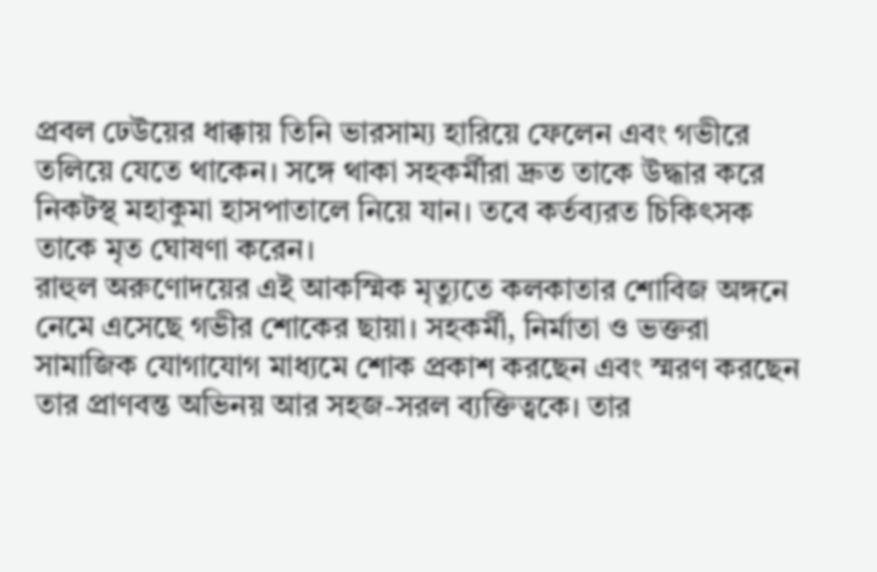প্রবল ঢেউয়ের ধাক্কায় তিনি ভারসাম্য হারিয়ে ফেলেন এবং গভীরে তলিয়ে যেতে থাকেন। সঙ্গে থাকা সহকর্মীরা দ্রুত তাকে উদ্ধার করে নিকটস্থ মহাকুমা হাসপাতালে নিয়ে যান। তবে কর্তব্যরত চিকিৎসক তাকে মৃত ঘোষণা করেন।
রাহুল অরুণোদয়ের এই আকস্মিক মৃত্যুতে কলকাতার শোবিজ অঙ্গনে নেমে এসেছে গভীর শোকের ছায়া। সহকর্মী, নির্মাতা ও ভক্তরা সামাজিক যোগাযোগ মাধ্যমে শোক প্রকাশ করছেন এবং স্মরণ করছেন তার প্রাণবন্ত অভিনয় আর সহজ-সরল ব্যক্তিত্বকে। তার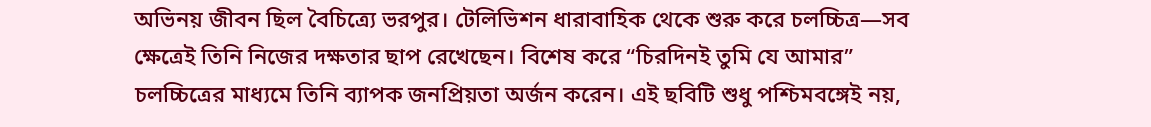অভিনয় জীবন ছিল বৈচিত্র্যে ভরপুর। টেলিভিশন ধারাবাহিক থেকে শুরু করে চলচ্চিত্র—সব ক্ষেত্রেই তিনি নিজের দক্ষতার ছাপ রেখেছেন। বিশেষ করে “চিরদিনই তুমি যে আমার” চলচ্চিত্রের মাধ্যমে তিনি ব্যাপক জনপ্রিয়তা অর্জন করেন। এই ছবিটি শুধু পশ্চিমবঙ্গেই নয়,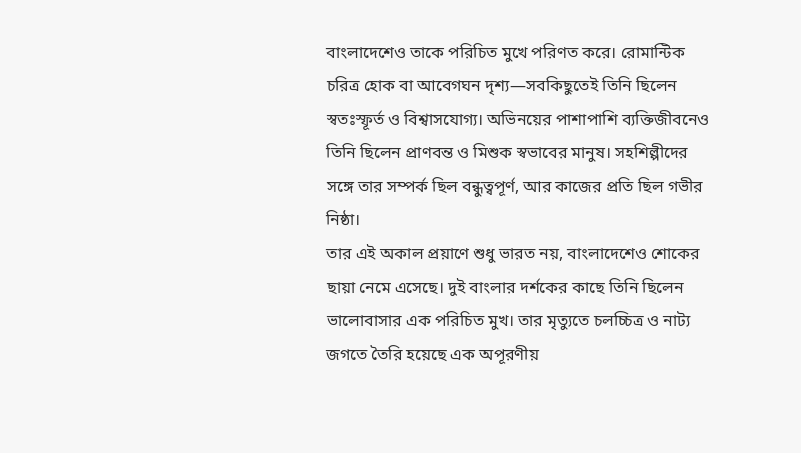বাংলাদেশেও তাকে পরিচিত মুখে পরিণত করে। রোমান্টিক চরিত্র হোক বা আবেগঘন দৃশ্য—সবকিছুতেই তিনি ছিলেন স্বতঃস্ফূর্ত ও বিশ্বাসযোগ্য। অভিনয়ের পাশাপাশি ব্যক্তিজীবনেও তিনি ছিলেন প্রাণবন্ত ও মিশুক স্বভাবের মানুষ। সহশিল্পীদের সঙ্গে তার সম্পর্ক ছিল বন্ধুত্বপূর্ণ, আর কাজের প্রতি ছিল গভীর নিষ্ঠা।
তার এই অকাল প্রয়াণে শুধু ভারত নয়, বাংলাদেশেও শোকের ছায়া নেমে এসেছে। দুই বাংলার দর্শকের কাছে তিনি ছিলেন ভালোবাসার এক পরিচিত মুখ। তার মৃত্যুতে চলচ্চিত্র ও নাট্য জগতে তৈরি হয়েছে এক অপূরণীয়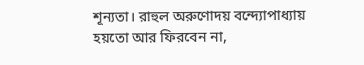শূন্যতা। রাহুল অরুণোদয় বন্দ্যোপাধ্যায় হয়তো আর ফিরবেন না,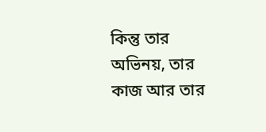কিন্তু তার অভিনয়, তার কাজ আর তার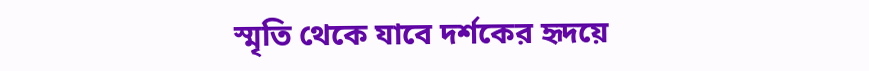স্মৃতি থেকে যাবে দর্শকের হৃদয়ে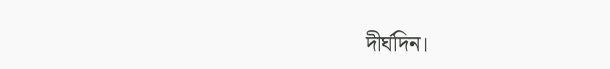দীর্ঘদিন।